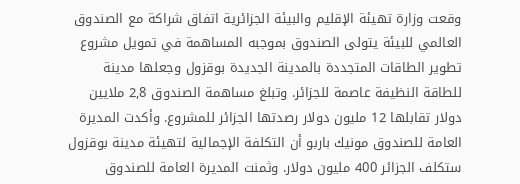وقعت وزارة تهيئة الإقليم والبيئة الجزائرية اتفاق شراكة مع الصندوق العالمي للبيئة يتولى الصندوق بموجبه المساهمة في تمويل مشروع تطوير الطاقات المتجددة بالمدينة الجديدة بوقزول وجعلها مدينة للطاقة النظيفة عاصمة للجزائر. وتبلغ مساهمة الصندوق 2,8 ملايين دولار تقابلها 12 مليون دولار رصدتها الجزائر للمشروع. وأكدت المديرة العامة للصندوق مونيك باربو أن التكلفة الإجمالية لتهيئة مدينة بوقزول ستكلف الجزائر 400 مليون دولار. وثمنت المديرة العامة للصندوق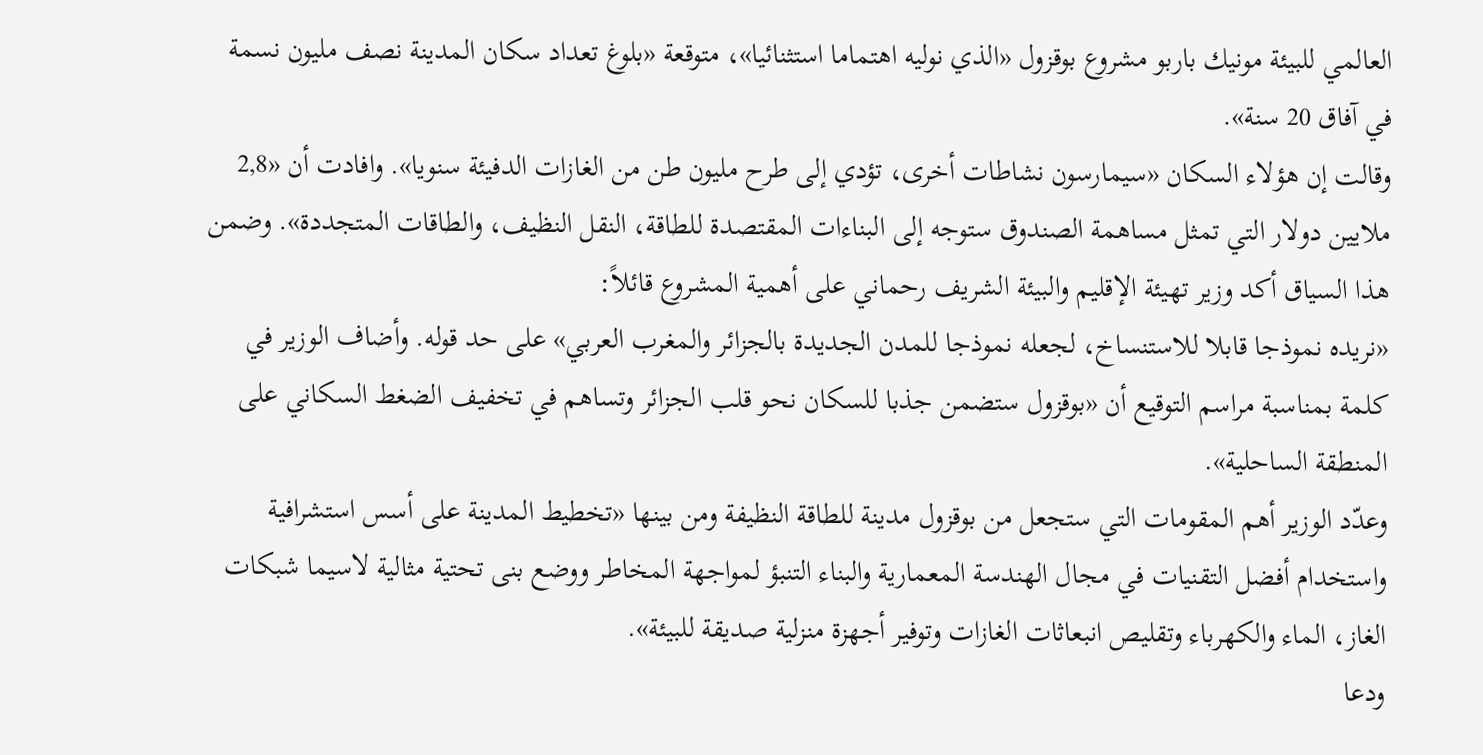العالمي للبيئة مونيك باربو مشروع بوقزول «الذي نوليه اهتماما استثنائيا»، متوقعة «بلوغ تعداد سكان المدينة نصف مليون نسمة في آفاق 20 سنة».
وقالت إن هؤلاء السكان «سيمارسون نشاطات أخرى، تؤدي إلى طرح مليون طن من الغازات الدفيئة سنويا». وافادت أن «2,8 ملايين دولار التي تمثل مساهمة الصندوق ستوجه إلى البناءات المقتصدة للطاقة، النقل النظيف، والطاقات المتجددة». وضمن هذا السياق أكد وزير تهيئة الإقليم والبيئة الشريف رحماني على أهمية المشروع قائلاً:
«نريده نموذجا قابلا للاستنساخ، لجعله نموذجا للمدن الجديدة بالجزائر والمغرب العربي» على حد قوله. وأضاف الوزير في كلمة بمناسبة مراسم التوقيع أن «بوقزول ستضمن جذبا للسكان نحو قلب الجزائر وتساهم في تخفيف الضغط السكاني على المنطقة الساحلية».
وعدّد الوزير أهم المقومات التي ستجعل من بوقزول مدينة للطاقة النظيفة ومن بينها «تخطيط المدينة على أسس استشرافية واستخدام أفضل التقنيات في مجال الهندسة المعمارية والبناء التنبؤ لمواجهة المخاطر ووضع بنى تحتية مثالية لاسيما شبكات الغاز، الماء والكهرباء وتقليص انبعاثات الغازات وتوفير أجهزة منزلية صديقة للبيئة».
ودعا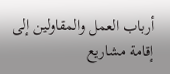أرباب العمل والمقاولين إلى إقامة مشاريع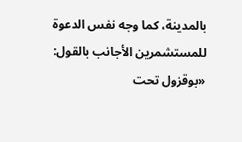بالمدينة، كما وجه نفس الدعوة للمستشمرين الأجانب بالقول: «بوقزول تحت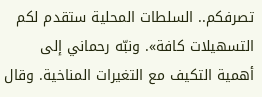تصرفكم.. السلطات المحلية ستقدم لكم التسهيلات كافة». ونبّه رحماني إلى أهمية التكيف مع التغيرات المناخية. وقال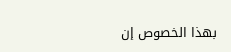بهذا الخصوص إن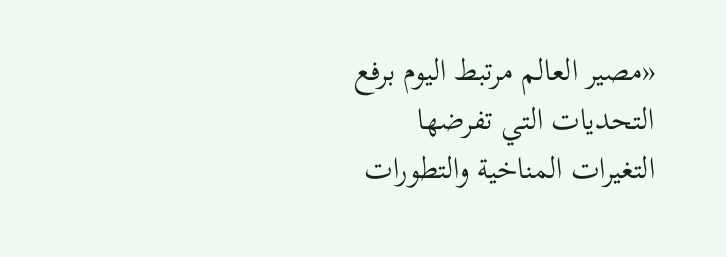«مصير العالم مرتبط اليوم برفع التحديات التي تفرضها التغيرات المناخية والتطورات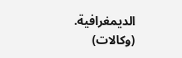الديمغرافية.
(وكالات)